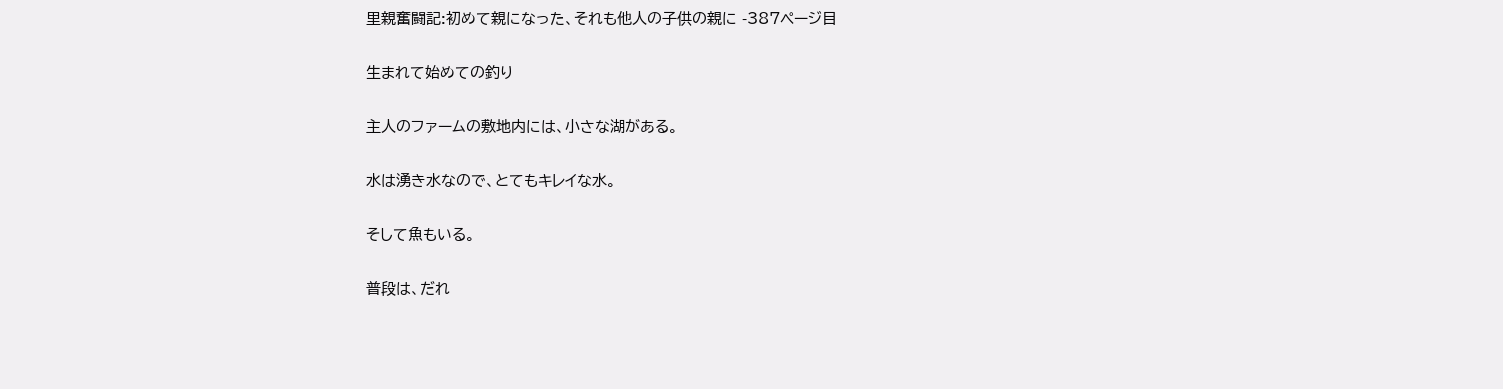里親奮闘記:初めて親になった、それも他人の子供の親に -387ページ目

生まれて始めての釣り

主人のファームの敷地内には、小さな湖がある。

水は湧き水なので、とてもキレイな水。

そして魚もいる。

普段は、だれ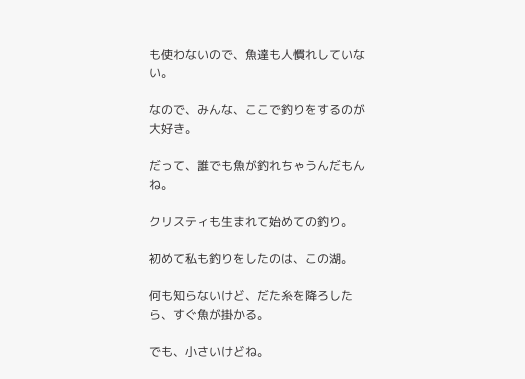も使わないので、魚達も人慣れしていない。

なので、みんな、ここで釣りをするのが大好き。

だって、誰でも魚が釣れちゃうんだもんね。

クリスティも生まれて始めての釣り。

初めて私も釣りをしたのは、この湖。

何も知らないけど、だた糸を降ろしたら、すぐ魚が掛かる。

でも、小さいけどね。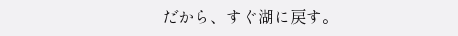だから、すぐ湖に戻す。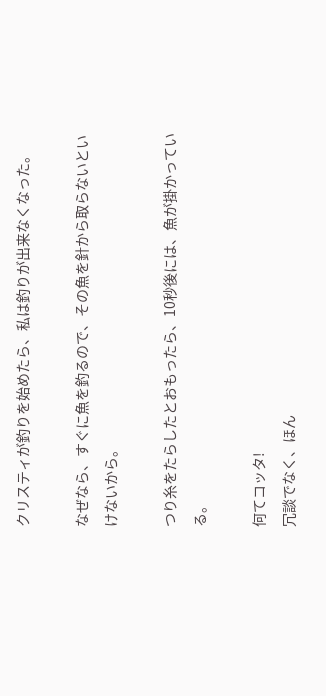クリスティが釣りを始めたら、私は釣りが出来なくなった。

なぜなら、すぐに魚を釣るので、その魚を針から取らないといけないから。

つり糸をたらしたとおもったら、10秒後には、魚が掛かっている。

何てコッタ!
冗談でなく、ほん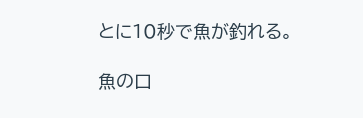とに10秒で魚が釣れる。

魚の口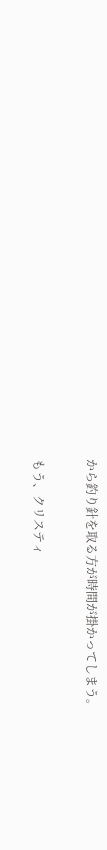から釣り針を取る方が時間が掛かってしまう。

もう、クリスティ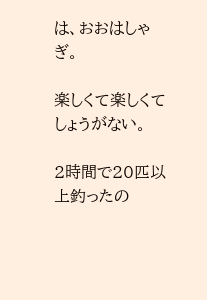は、おおはしゃぎ。

楽しくて楽しくてしょうがない。

2時間で20匹以上釣ったの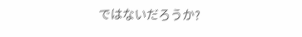ではないだろうか?